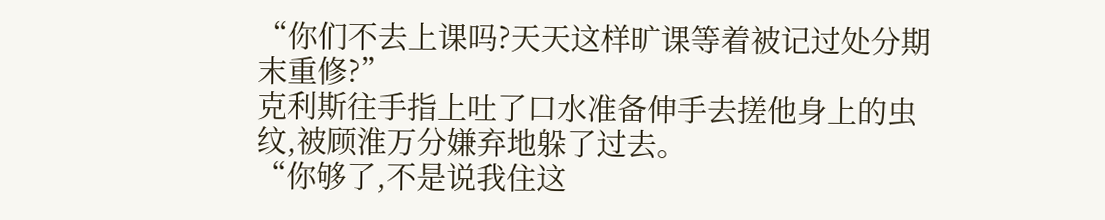“你们不去上课吗?天天这样旷课等着被记过处分期末重修?”
克利斯往手指上吐了口水准备伸手去搓他身上的虫纹,被顾淮万分嫌弃地躲了过去。
“你够了,不是说我住这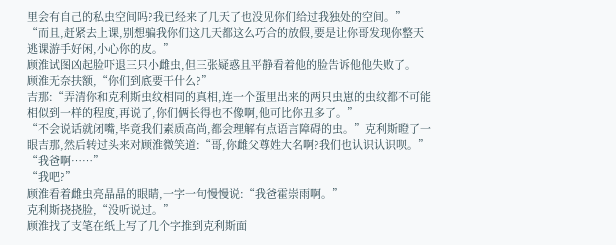里会有自己的私虫空间吗?我已经来了几天了也没见你们给过我独处的空间。”
“而且,赶紧去上课,别想骗我你们这几天都这么巧合的放假,要是让你哥发现你整天逃课游手好闲,小心你的皮。”
顾淮试图凶起脸吓退三只小雌虫,但三张疑惑且平静看着他的脸告诉他他失败了。
顾淮无奈扶额,“你们到底要干什么?”
吉那:“弄清你和克利斯虫纹相同的真相,连一个蛋里出来的两只虫崽的虫纹都不可能相似到一样的程度,再说了,你们俩长得也不像啊,他可比你丑多了。”
“不会说话就闭嘴,毕竟我们素质高尚,都会理解有点语言障碍的虫。”克利斯瞪了一眼吉那,然后转过头来对顾淮微笑道:“哥,你雌父尊姓大名啊?我们也认识认识呗。”
“我爸啊……”
“我吧?”
顾淮看着雌虫亮晶晶的眼睛,一字一句慢慢说:“我爸霍崇雨啊。”
克利斯挠挠脸,“没听说过。”
顾淮找了支笔在纸上写了几个字推到克利斯面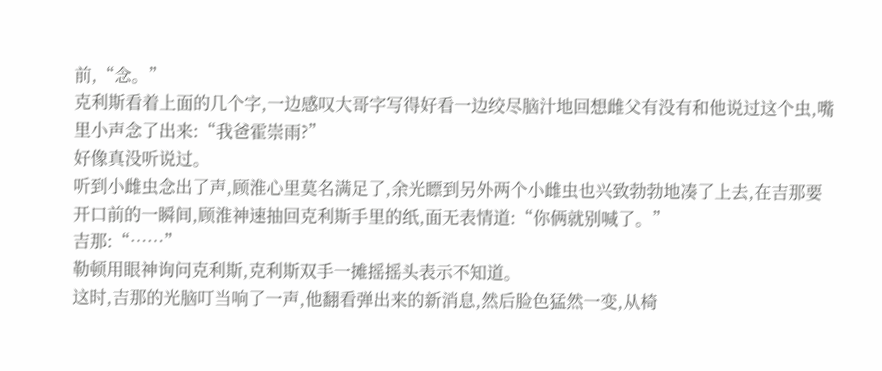前,“念。”
克利斯看着上面的几个字,一边感叹大哥字写得好看一边绞尽脑汁地回想雌父有没有和他说过这个虫,嘴里小声念了出来:“我爸霍崇雨?”
好像真没听说过。
听到小雌虫念出了声,顾淮心里莫名满足了,余光瞟到另外两个小雌虫也兴致勃勃地凑了上去,在吉那要开口前的一瞬间,顾淮神速抽回克利斯手里的纸,面无表情道:“你俩就别喊了。”
吉那:“……”
勒顿用眼神询问克利斯,克利斯双手一摊摇摇头表示不知道。
这时,吉那的光脑叮当响了一声,他翻看弹出来的新消息,然后脸色猛然一变,从椅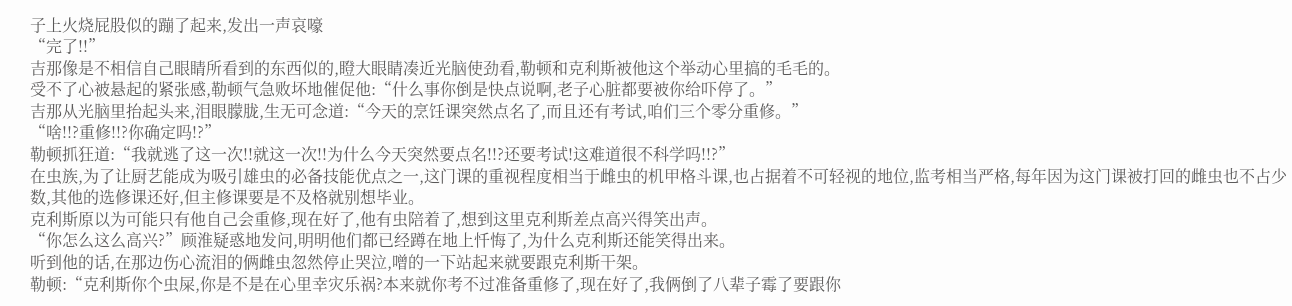子上火烧屁股似的蹦了起来,发出一声哀嚎
“完了!!”
吉那像是不相信自己眼睛所看到的东西似的,瞪大眼睛凑近光脑使劲看,勒顿和克利斯被他这个举动心里搞的毛毛的。
受不了心被悬起的紧张感,勒顿气急败坏地催促他:“什么事你倒是快点说啊,老子心脏都要被你给吓停了。”
吉那从光脑里抬起头来,泪眼朦胧,生无可念道:“今天的烹饪课突然点名了,而且还有考试,咱们三个零分重修。”
“啥!!?重修!!?你确定吗!?”
勒顿抓狂道:“我就逃了这一次!!就这一次!!为什么今天突然要点名!!?还要考试!这难道很不科学吗!!?”
在虫族,为了让厨艺能成为吸引雄虫的必备技能优点之一,这门课的重视程度相当于雌虫的机甲格斗课,也占据着不可轻视的地位,监考相当严格,每年因为这门课被打回的雌虫也不占少数,其他的选修课还好,但主修课要是不及格就别想毕业。
克利斯原以为可能只有他自己会重修,现在好了,他有虫陪着了,想到这里克利斯差点高兴得笑出声。
“你怎么这么高兴?”顾淮疑惑地发问,明明他们都已经蹲在地上忏悔了,为什么克利斯还能笑得出来。
听到他的话,在那边伤心流泪的俩雌虫忽然停止哭泣,噌的一下站起来就要跟克利斯干架。
勒顿:“克利斯你个虫屎,你是不是在心里幸灾乐祸?本来就你考不过准备重修了,现在好了,我俩倒了八辈子霉了要跟你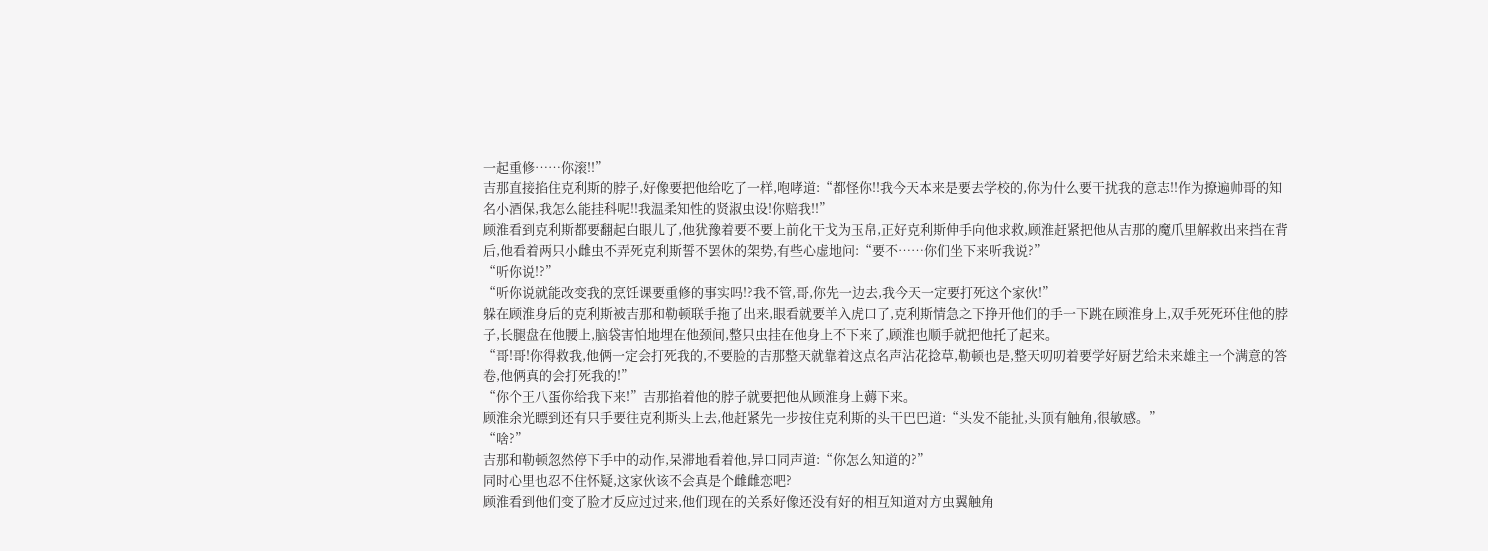一起重修……你滚!!”
吉那直接掐住克利斯的脖子,好像要把他给吃了一样,咆哮道:“都怪你!!我今天本来是要去学校的,你为什么要干扰我的意志!!作为撩遍帅哥的知名小酒保,我怎么能挂科呢!!我温柔知性的贤淑虫设!你赔我!!”
顾淮看到克利斯都要翻起白眼儿了,他犹豫着要不要上前化干戈为玉帛,正好克利斯伸手向他求救,顾淮赶紧把他从吉那的魔爪里解救出来挡在背后,他看着两只小雌虫不弄死克利斯誓不罢休的架势,有些心虚地问:“要不……你们坐下来听我说?”
“听你说!?”
“听你说就能改变我的烹饪课要重修的事实吗!?我不管,哥,你先一边去,我今天一定要打死这个家伙!”
躲在顾淮身后的克利斯被吉那和勒顿联手拖了出来,眼看就要羊入虎口了,克利斯情急之下挣开他们的手一下跳在顾淮身上,双手死死环住他的脖子,长腿盘在他腰上,脑袋害怕地埋在他颈间,整只虫挂在他身上不下来了,顾淮也顺手就把他托了起来。
“哥!哥!你得救我,他俩一定会打死我的,不要脸的吉那整天就靠着这点名声沾花捻草,勒顿也是,整天叨叨着要学好厨艺给未来雄主一个满意的答卷,他俩真的会打死我的!”
“你个王八蛋你给我下来!”吉那掐着他的脖子就要把他从顾淮身上薅下来。
顾淮余光瞟到还有只手要往克利斯头上去,他赶紧先一步按住克利斯的头干巴巴道:“头发不能扯,头顶有触角,很敏感。”
“啥?”
吉那和勒顿忽然停下手中的动作,呆滞地看着他,异口同声道:“你怎么知道的?”
同时心里也忍不住怀疑,这家伙该不会真是个雌雌恋吧?
顾淮看到他们变了脸才反应过过来,他们现在的关系好像还没有好的相互知道对方虫翼触角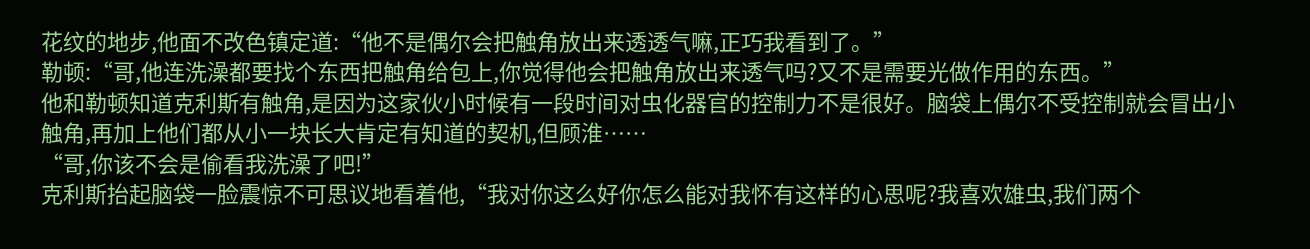花纹的地步,他面不改色镇定道:“他不是偶尔会把触角放出来透透气嘛,正巧我看到了。”
勒顿:“哥,他连洗澡都要找个东西把触角给包上,你觉得他会把触角放出来透气吗?又不是需要光做作用的东西。”
他和勒顿知道克利斯有触角,是因为这家伙小时候有一段时间对虫化器官的控制力不是很好。脑袋上偶尔不受控制就会冒出小触角,再加上他们都从小一块长大肯定有知道的契机,但顾淮……
“哥,你该不会是偷看我洗澡了吧!”
克利斯抬起脑袋一脸震惊不可思议地看着他,“我对你这么好你怎么能对我怀有这样的心思呢?我喜欢雄虫,我们两个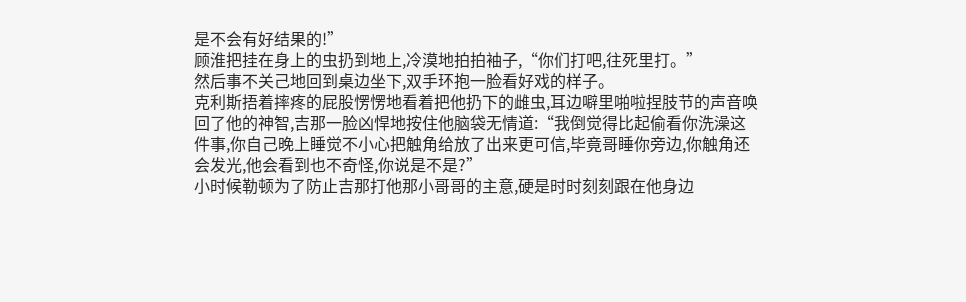是不会有好结果的!”
顾淮把挂在身上的虫扔到地上,冷漠地拍拍袖子,“你们打吧,往死里打。”
然后事不关己地回到桌边坐下,双手环抱一脸看好戏的样子。
克利斯捂着摔疼的屁股愣愣地看着把他扔下的雌虫,耳边噼里啪啦捏肢节的声音唤回了他的神智,吉那一脸凶悍地按住他脑袋无情道:“我倒觉得比起偷看你洗澡这件事,你自己晚上睡觉不小心把触角给放了出来更可信,毕竟哥睡你旁边,你触角还会发光,他会看到也不奇怪,你说是不是?”
小时候勒顿为了防止吉那打他那小哥哥的主意,硬是时时刻刻跟在他身边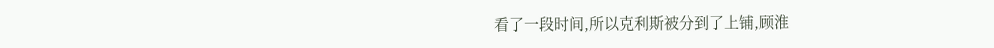看了一段时间,所以克利斯被分到了上铺,顾淮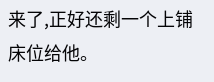来了,正好还剩一个上铺床位给他。